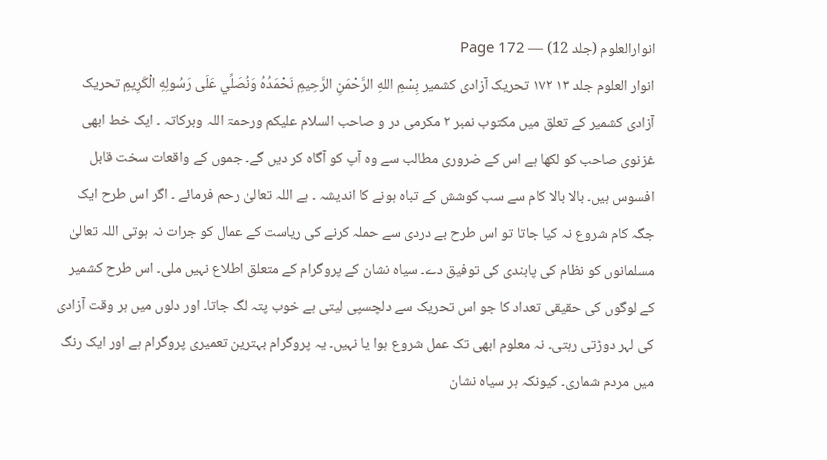انوارالعلوم (جلد 12) — Page 172
انوار العلوم جلد ۱۳ ۱۷۲ تحریک آزادی کشمیر بِسْمِ اللهِ الرَّحْمَنِ الرَّحِيمِ نَحْمَدُهُ وَنُصَلِّي عَلَى رَسُولِهِ الْكَرِيمِ تحریک آزادی کشمیر کے تعلق میں مکتوب نمبر ۲ مکرمی در و صاحب السلام علیکم ورحمۃ اللہ وبرکاتہ ۔ ایک خط ابھی غزنوی صاحب کو لکھا ہے اس کے ضروری مطالب سے وہ آپ کو آگاہ کر دیں گے۔ جموں کے واقعات سخت قابل افسوس ہیں۔ بالا بالا کام سے سب کوشش کے تباہ ہونے کا اندیشہ ۔ ہے اللہ تعالیٰ رحم فرمائے ۔ اگر اس طرح ایک جگہ کام شروع نہ کیا جاتا تو اس طرح بے دردی سے حملہ کرنے کی ریاست کے عمال کو جرات نہ ہوتی اللہ تعالیٰ مسلمانوں کو نظام کی پابندی کی توفیق دے۔ سیاہ نشان کے پروگرام کے متعلق اطلاع نہیں ملی۔ اس طرح کشمیر کے لوگوں کی حقیقی تعداد کا جو اس تحریک سے دلچسپی لیتی ہے خوب پتہ لگ جاتا۔ اور دلوں میں ہر وقت آزادی کی لہر دوڑتی رہتی۔ نہ معلوم ابھی تک عمل شروع ہوا یا نہیں۔ یہ پروگرام بہترین تعمیری پروگرام ہے اور ایک رنگ میں مردم شماری۔ کیونکہ ہر سیاہ نشان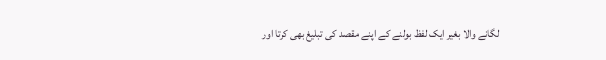لگانے والا بغیر ایک لفظ بولنے کے اپنے مقصد کی تبلیغ بھی کرتا اور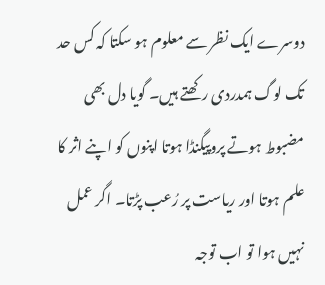دوسرے ایک نظر سے معلوم ہو سکتا کہ کس حد تک لوگ ہمدردی رکھتے ہیں۔ گویا دل بھی مضبوط ہوتے پروپیگنڈا ہوتا اپنوں کو اپنے اثر کا علم ہوتا اور ریاست پر رُعب پڑتا۔ اگر عمل نہیں ہوا تو اب توجہ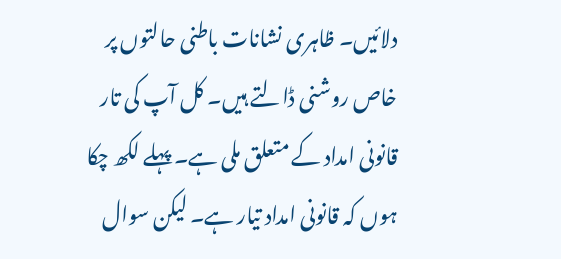دلائیں۔ ظاہری نشانات باطنی حالتوں پر خاص روشنی ڈالتے ہیں۔ کل آپ کی تار قانونی امداد کے متعلق ملی ہے۔ پہلے لکھ چکا ہوں کہ قانونی امداد تیار ہے۔ لیکن سوال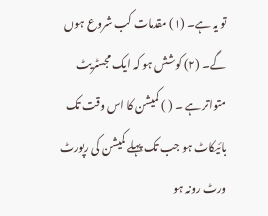تو یہ ہے۔ (۱) مقدمات کب شروع ہوں گے۔ (۲) کوشش ہو کہ ایک مجسٹریٹ متواتر ہے ۔ ( ) کمیشن کا اس وقت تک بائیکاٹ ہو جب تک پہلے کمیشن کی رپورٹ ورٹ رونہ ہو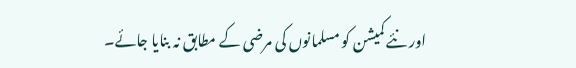اور نئے کمیشن کو مسلمانوں کی مرضی کے مطابق نہ بنایا جائے۔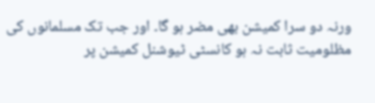ورنہ دو سرا کمیشن بھی مضر ہو گا۔ اور جب تک مسلمانوں کی مظلومیت ثابت نہ ہو کانسٹی ٹیوشنل کمیشن پر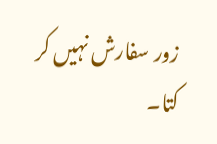زور سفارش نہیں کر کتا۔